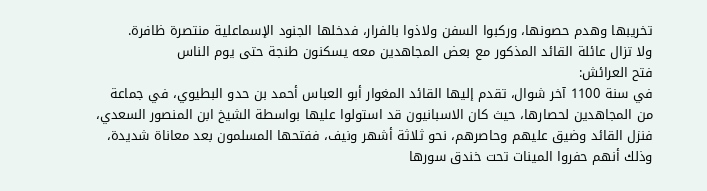تخريبها وهدم حصونها، وركبوا السفن ولاذوا بالفرار، فدخلها الجنود الإسماعلية منتصرة ظافرة.
ولا تزال عائلة القائد المذكور مع بعض المجاهدين معه يسكنون طنجة حتى يوم الناس
فتح العرائش:
في سنة 1100 آخر شوال، تقدم إليها القائد المغوار أبو العباس أحمد بن حدو البطيوي، في جماعة من المجاهدين لحصارها، حيث كان الاسبانيون قد استولوا عليها بواسطة الشيخ ابن المنصور السعدي، فنزل القائد وضيق عليهم وحاصرهم، نحو ثلاثة أشهر ونيف، ففتحها المسلمون بعد معاناة شديدة، وذلك أنهم حفروا المينات تحت خندق سورها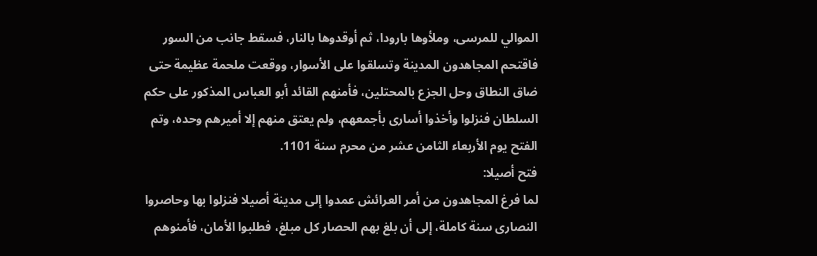الموالي للمرسى، وملأوها بارودا، ثم أوقدوها بالنار، فسقط جانب من السور فاقتحم المجاهدون المدينة وتسلقوا على الأسوار، ووقعت ملحمة عظيمة حتى ضاق النطاق وحل الجزع بالمحتلين، فأمنهم القائد أبو العباس المذكور على حكم السلطان فنزلوا وأخذوا أسارى بأجمعهم، ولم يعتق منهم إلا أميرهم وحده، وتم الفتح يوم الأربعاء الثامن عشر من محرم سنة 1101.
فتح أصيلا:
لما فرغ المجاهدون من أمر العرائش عمدوا إلى مدينة أصيلا فنزلوا بها وحاصروا النصارى سنة كاملة، إلى أن بلغ بهم الحصار كل مبلغ، فطلبوا الأمان، فأمنوهم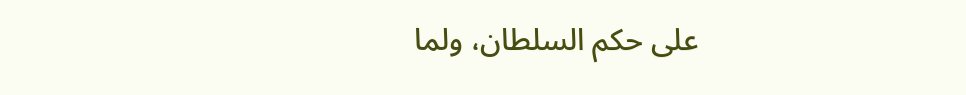على حكم السلطان، ولما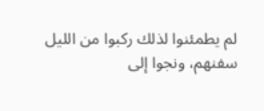لم يطمئنوا لذلك ركبوا من الليل سفنهم، ونجوا إلى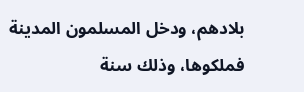بلادهم، ودخل المسلمون المدينة فملكوها، وذلك سنة